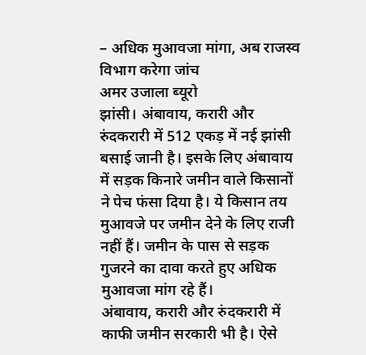– अधिक मुआवजा मांगा, अब राजस्व विभाग करेगा जांच
अमर उजाला ब्यूरो
झांसी। अंबावाय, करारी और रुंदकरारी में 512 एकड़ में नई झांसी बसाई जानी है। इसके लिए अंबावाय में सड़क किनारे जमीन वाले किसानों ने पेच फंसा दिया है। ये किसान तय मुआवजे पर जमीन देने के लिए राजी नहीं हैं। जमीन के पास से सड़क गुजरने का दावा करते हुए अधिक मुआवजा मांग रहे हैं।
अंबावाय, करारी और रुंदकरारी में काफी जमीन सरकारी भी है। ऐसे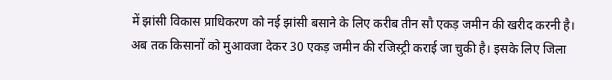में झांसी विकास प्राधिकरण को नई झांसी बसाने के लिए करीब तीन सौ एकड़ जमीन की खरीद करनी है। अब तक किसानों को मुआवजा देकर 30 एकड़ जमीन की रजिस्ट्री कराई जा चुकी है। इसके लिए जिला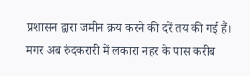प्रशासन द्वारा जमीन क्रय करने की दरें तय की गई हैं। मगर अब रुंदकरारी में लकारा नहर के पास करीब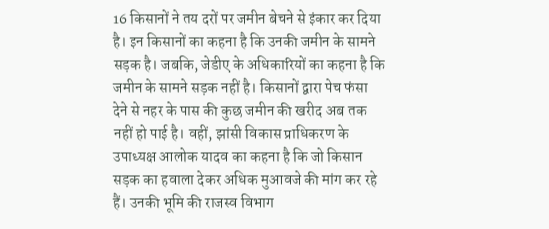16 किसानों ने तय दरों पर जमीन बेचने से इंकार कर दिया है। इन किसानों का कहना है कि उनकी जमीन के सामने सड़क है। जबकि, जेडीए के अधिकारियों का कहना है कि जमीन के सामने सड़क नहीं है। किसानों द्वारा पेच फंसा देने से नहर के पास की कुछ जमीन की खरीद अब तक नहीं हो पाई है। वहीं, झांसी विकास प्राधिकरण के उपाध्यक्ष आलोक यादव का कहना है कि जो किसान सड़क का हवाला देकर अधिक मुआवजे की मांग कर रहे हैं। उनकी भूमि की राजस्व विभाग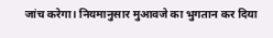जांच करेगा। नियमानुसार मुआवजे का भुगतान कर दिया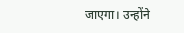जाएगा। उन्होंने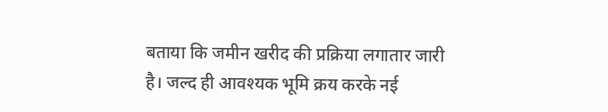बताया कि जमीन खरीद की प्रक्रिया लगातार जारी है। जल्द ही आवश्यक भूमि क्रय करके नई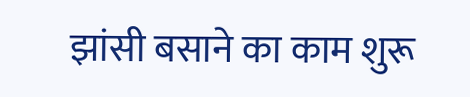झांसी बसाने का काम शुरू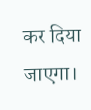कर दिया जाएगा।